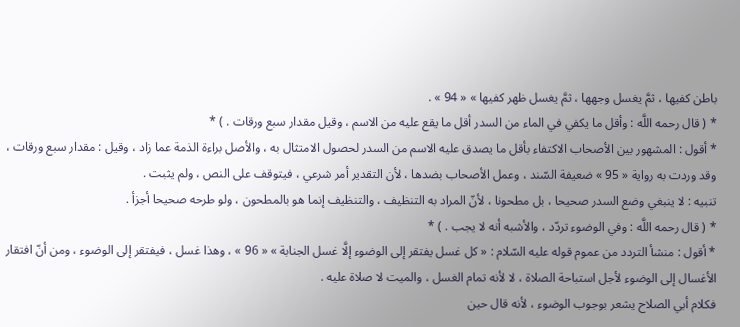باطن كفيها ، ثمَّ يغسل وجهها ، ثمَّ يغسل ظهر كفيها » « 94 » .
* ( قال رحمه اللَّه : وأقل ما يكفي في الماء من السدر أقل ما يقع عليه من الاسم ، وقيل مقدار سبع ورقات . ) *
* أقول : المشهور بين الأصحاب الاكتفاء بأقل ما يصدق عليه الاسم من السدر لحصول الامتثال به ، والأصل براءة الذمة عما زاد ، وقيل : مقدار سبع ورقات ، وقد وردت به رواية « 95 » ضعيفة السّند ، وعمل الأصحاب بضدها ، لأن التقدير أمر شرعي ، فيتوقف على النص ، ولم يثبت .
تنبيه : لا ينبغي وضع السدر صحيحا ، بل مطحونا ، لأنّ المراد به التنظيف ، والتنظيف إنما هو بالمطحون ، ولو طرحه صحيحا أجزأ .
* ( قال رحمه اللَّه : وفي الوضوء تردّد ، والأشبه أنه لا يجب . ) *
* أقول : منشأ التردد من عموم قوله عليه السّلام : « كل غسل يفتقر إلى الوضوء إلَّا غسل الجنابة » « 96 » ، وهذا غسل ، فيفتقر إلى الوضوء ، ومن أنّ افتقار الأغسال إلى الوضوء لأجل استباحة الصلاة ، لا لأنه تمام الغسل ، والميت لا صلاة عليه .
فكلام أبي الصلاح يشعر بوجوب الوضوء ، لأنه قال حين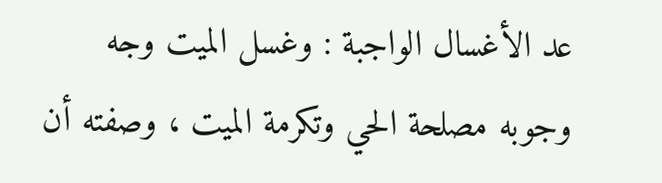عد الأغسال الواجبة : وغسل الميت وجه وجوبه مصلحة الحي وتكرمة الميت ، وصفته أن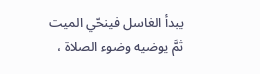يبدأ الغاسل فينحّي الميت ثمَّ يوضيه وضوء الصلاة ،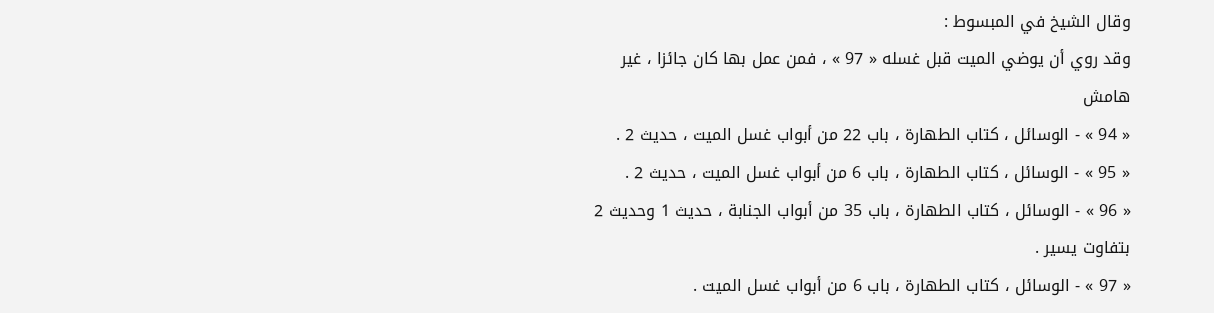وقال الشيخ في المبسوط :
وقد روي أن يوضي الميت قبل غسله « 97 » ، فمن عمل بها كان جائزا ، غير
هامش
« 94 » - الوسائل ، كتاب الطهارة ، باب 22 من أبواب غسل الميت ، حديث 2 .
« 95 » - الوسائل ، كتاب الطهارة ، باب 6 من أبواب غسل الميت ، حديث 2 .
« 96 » - الوسائل ، كتاب الطهارة ، باب 35 من أبواب الجنابة ، حديث 1 وحديث 2 بتفاوت يسير .
« 97 » - الوسائل ، كتاب الطهارة ، باب 6 من أبواب غسل الميت .